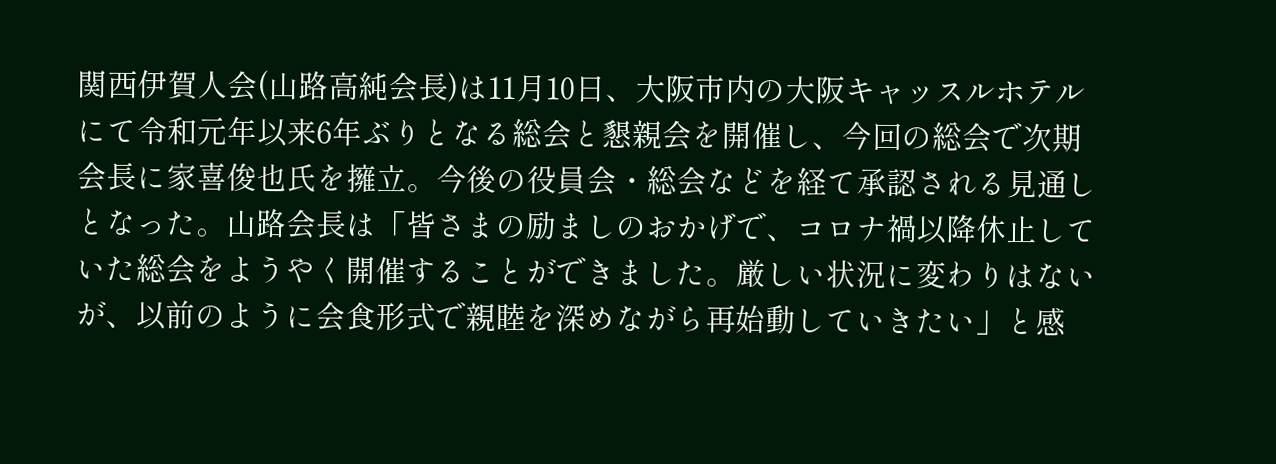関西伊賀人会(山路高純会長)は11月10日、大阪市内の大阪キャッスルホテルにて令和元年以来6年ぶりとなる総会と懇親会を開催し、今回の総会で次期会長に家喜俊也氏を擁立。今後の役員会・総会などを経て承認される見通しとなった。山路会長は「皆さまの励ましのおかげで、コロナ禍以降休止していた総会をようやく開催することができました。厳しい状況に変わりはないが、以前のように会食形式で親睦を深めながら再始動していきたい」と感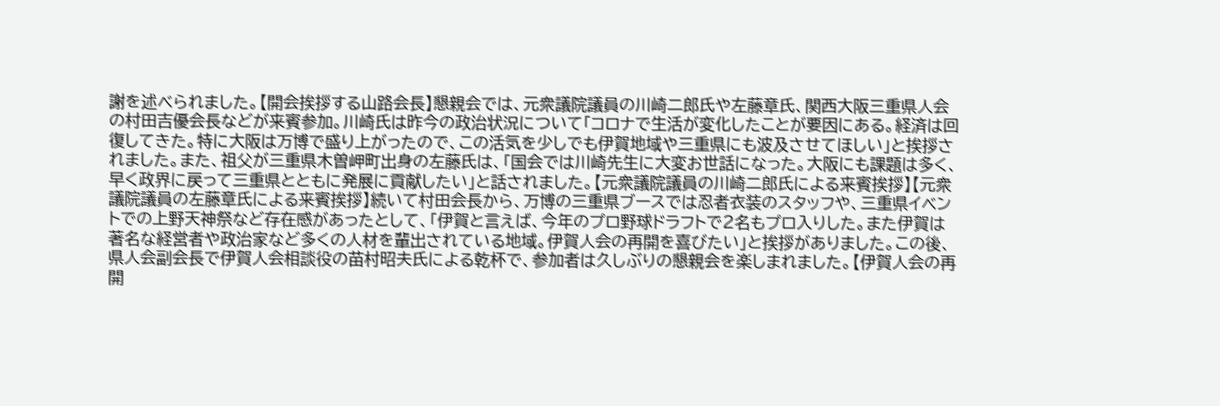謝を述べられました。【開会挨拶する山路会長】懇親会では、元衆議院議員の川崎二郎氏や左藤章氏、関西大阪三重県人会の村田吉優会長などが来賓参加。川崎氏は昨今の政治状況について「コロナで生活が変化したことが要因にある。経済は回復してきた。特に大阪は万博で盛り上がったので、この活気を少しでも伊賀地域や三重県にも波及させてほしい」と挨拶されました。また、祖父が三重県木曽岬町出身の左藤氏は、「国会では川崎先生に大変お世話になった。大阪にも課題は多く、早く政界に戻って三重県とともに発展に貢献したい」と話されました。【元衆議院議員の川崎二郎氏による来賓挨拶】【元衆議院議員の左藤章氏による来賓挨拶】続いて村田会長から、万博の三重県ブースでは忍者衣装のスタッフや、三重県イベントでの上野天神祭など存在感があったとして、「伊賀と言えば、今年のプロ野球ドラフトで2名もプロ入りした。また伊賀は著名な経営者や政治家など多くの人材を輩出されている地域。伊賀人会の再開を喜びたい」と挨拶がありました。この後、県人会副会長で伊賀人会相談役の苗村昭夫氏による乾杯で、参加者は久しぶりの懇親会を楽しまれました。【伊賀人会の再開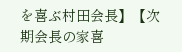を喜ぶ村田会長】【次期会長の家喜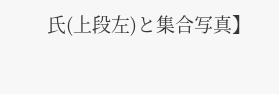氏(上段左)と集合写真】